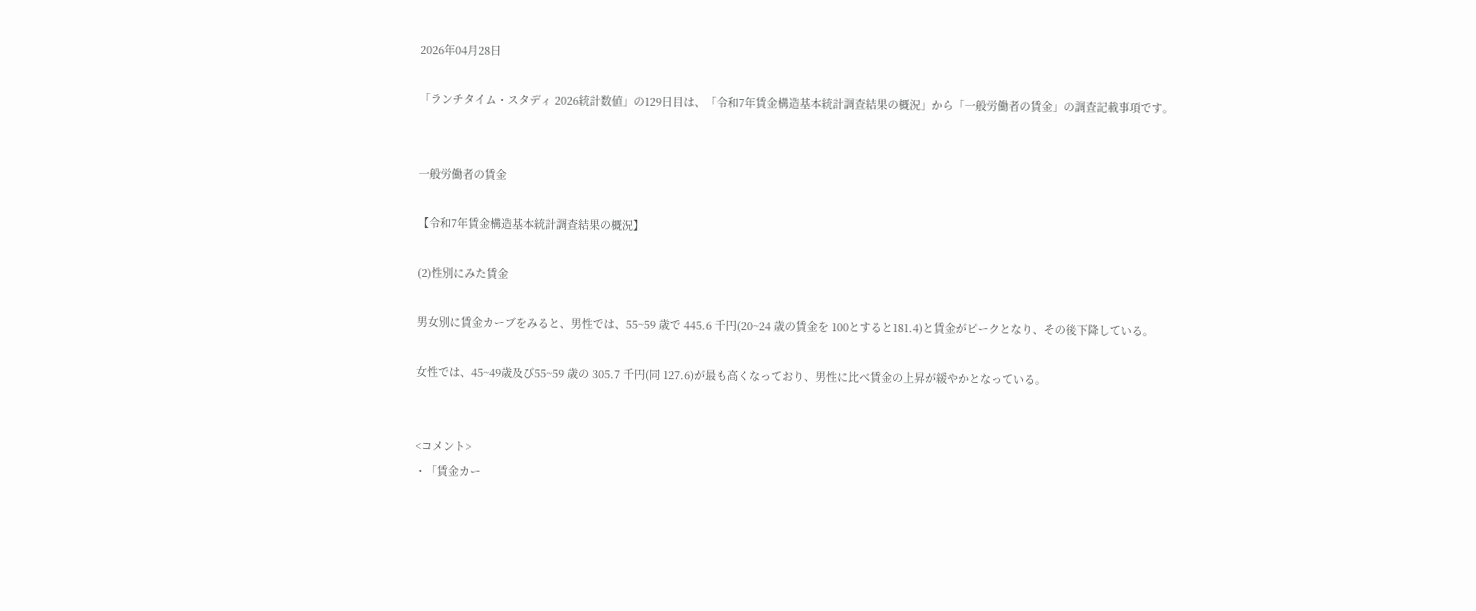2026年04月28日

「ランチタイム・スタディ 2026統計数値」の129日目は、「令和7年賃金構造基本統計調査結果の概況」から「一般労働者の賃金」の調査記載事項です。


一般労働者の賃金

【令和7年賃金構造基本統計調査結果の概況】

(2)性別にみた賃金

男女別に賃金カーブをみると、男性では、55~59 歳で 445.6 千円(20~24 歳の賃金を 100とすると181.4)と賃金がピークとなり、その後下降している。

女性では、45~49歳及び55~59 歳の 305.7 千円(同 127.6)が最も高くなっており、男性に比べ賃金の上昇が緩やかとなっている。


<コメント>
・「賃金カー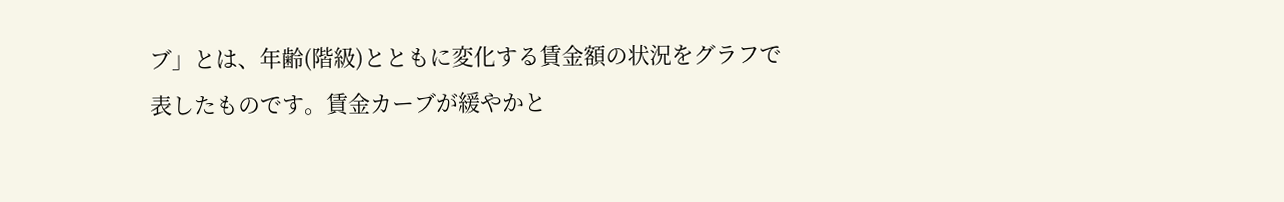ブ」とは、年齢(階級)とともに変化する賃金額の状況をグラフで表したものです。賃金カーブが緩やかと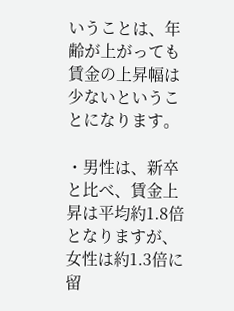いうことは、年齢が上がっても賃金の上昇幅は少ないということになります。

・男性は、新卒と比べ、賃金上昇は平均約1.8倍となりますが、女性は約1.3倍に留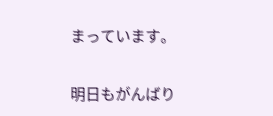まっています。


明日もがんばり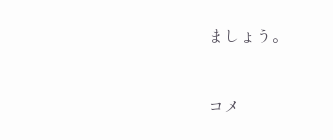ましょう。



コメ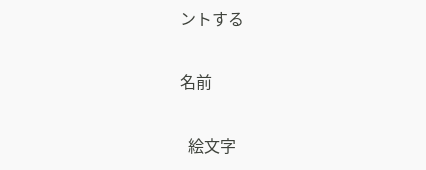ントする

名前

  絵文字